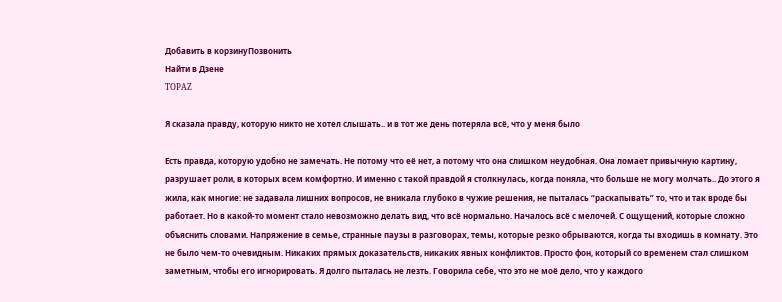Добавить в корзинуПозвонить
Найти в Дзене
TOPAZ

Я сказала правду, которую никто не хотел слышать.. и в тот же день потеряла всё, что у меня было

Есть правда, которую удобно не замечать. Не потому что её нет, а потому что она слишком неудобная. Она ломает привычную картину, разрушает роли, в которых всем комфортно. И именно с такой правдой я столкнулась, когда поняла, что больше не могу молчать.. До этого я жила, как многие: не задавала лишних вопросов, не вникала глубоко в чужие решения, не пыталась “раскапывать” то, что и так вроде бы работает. Но в какой-то момент стало невозможно делать вид, что всё нормально. Началось всё с мелочей. С ощущений, которые сложно объяснить словами. Напряжение в семье, странные паузы в разговорах, темы, которые резко обрываются, когда ты входишь в комнату. Это не было чем-то очевидным. Никаких прямых доказательств, никаких явных конфликтов. Просто фон, который со временем стал слишком заметным, чтобы его игнорировать. Я долго пыталась не лезть. Говорила себе, что это не моё дело, что у каждого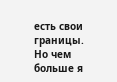есть свои границы. Но чем больше я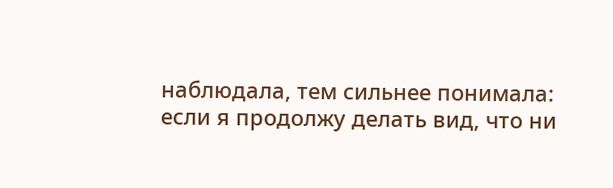наблюдала, тем сильнее понимала: если я продолжу делать вид, что ни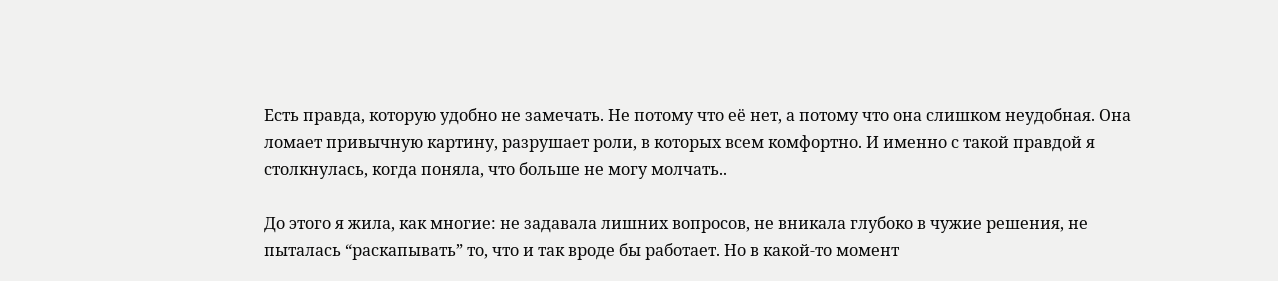Есть правда, которую удобно не замечать. Не потому что её нет, а потому что она слишком неудобная. Она ломает привычную картину, разрушает роли, в которых всем комфортно. И именно с такой правдой я столкнулась, когда поняла, что больше не могу молчать..

До этого я жила, как многие: не задавала лишних вопросов, не вникала глубоко в чужие решения, не пыталась “раскапывать” то, что и так вроде бы работает. Но в какой-то момент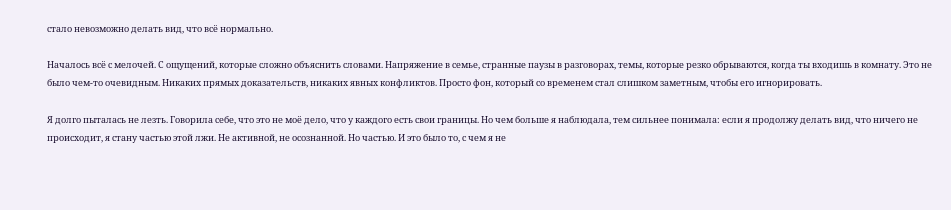стало невозможно делать вид, что всё нормально.

Началось всё с мелочей. С ощущений, которые сложно объяснить словами. Напряжение в семье, странные паузы в разговорах, темы, которые резко обрываются, когда ты входишь в комнату. Это не было чем-то очевидным. Никаких прямых доказательств, никаких явных конфликтов. Просто фон, который со временем стал слишком заметным, чтобы его игнорировать.

Я долго пыталась не лезть. Говорила себе, что это не моё дело, что у каждого есть свои границы. Но чем больше я наблюдала, тем сильнее понимала: если я продолжу делать вид, что ничего не происходит, я стану частью этой лжи. Не активной, не осознанной. Но частью. И это было то, с чем я не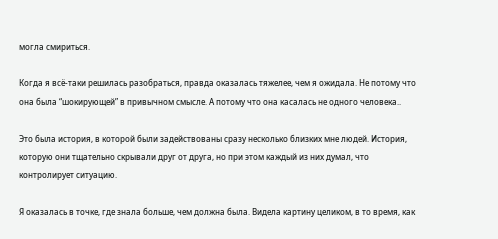могла смириться.

Когда я всё-таки решилась разобраться, правда оказалась тяжелее, чем я ожидала. Не потому что она была “шокирующей” в привычном смысле. А потому что она касалась не одного человека..

Это была история, в которой были задействованы сразу несколько близких мне людей. История, которую они тщательно скрывали друг от друга, но при этом каждый из них думал, что контролирует ситуацию.

Я оказалась в точке, где знала больше, чем должна была. Видела картину целиком, в то время, как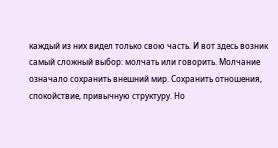каждый из них видел только свою часть. И вот здесь возник самый сложный выбор: молчать или говорить. Молчание означало сохранить внешний мир. Сохранить отношения, спокойствие, привычную структуру. Но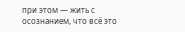при этом — жить с осознанием, что всё это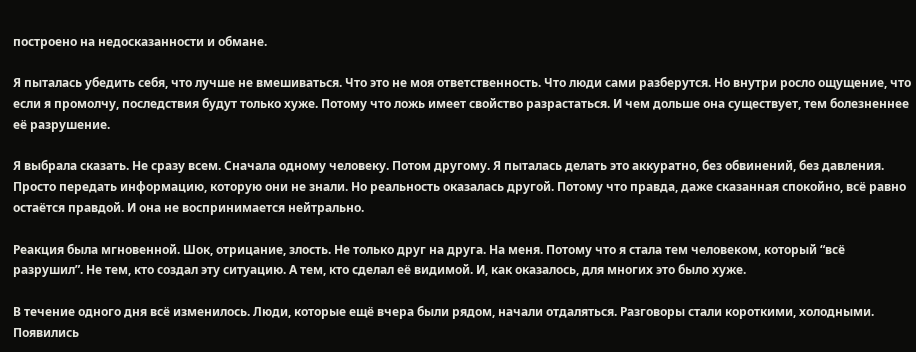построено на недосказанности и обмане.

Я пыталась убедить себя, что лучше не вмешиваться. Что это не моя ответственность. Что люди сами разберутся. Но внутри росло ощущение, что если я промолчу, последствия будут только хуже. Потому что ложь имеет свойство разрастаться. И чем дольше она существует, тем болезненнее её разрушение.

Я выбрала сказать. Не сразу всем. Сначала одному человеку. Потом другому. Я пыталась делать это аккуратно, без обвинений, без давления. Просто передать информацию, которую они не знали. Но реальность оказалась другой. Потому что правда, даже сказанная спокойно, всё равно остаётся правдой. И она не воспринимается нейтрально.

Реакция была мгновенной. Шок, отрицание, злость. Не только друг на друга. На меня. Потому что я стала тем человеком, который “всё разрушил”. Не тем, кто создал эту ситуацию. А тем, кто сделал её видимой. И, как оказалось, для многих это было хуже.

В течение одного дня всё изменилось. Люди, которые ещё вчера были рядом, начали отдаляться. Разговоры стали короткими, холодными. Появились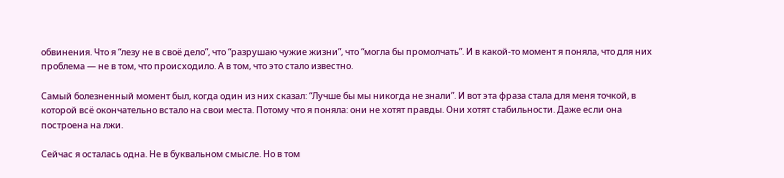обвинения. Что я “лезу не в своё дело”, что “разрушаю чужие жизни”, что “могла бы промолчать”. И в какой-то момент я поняла, что для них проблема — не в том, что происходило. А в том, что это стало известно.

Самый болезненный момент был, когда один из них сказал: “Лучше бы мы никогда не знали”. И вот эта фраза стала для меня точкой, в которой всё окончательно встало на свои места. Потому что я поняла: они не хотят правды. Они хотят стабильности. Даже если она построена на лжи.

Сейчас я осталась одна. Не в буквальном смысле. Но в том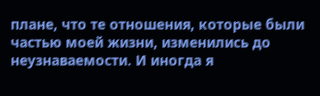плане, что те отношения, которые были частью моей жизни, изменились до неузнаваемости. И иногда я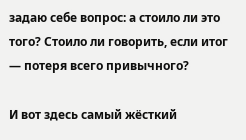задаю себе вопрос: а стоило ли это того? Стоило ли говорить, если итог — потеря всего привычного?

И вот здесь самый жёсткий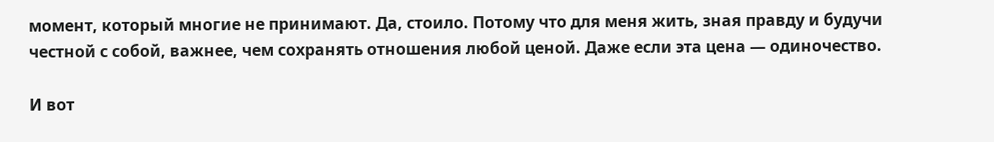момент, который многие не принимают. Да, стоило. Потому что для меня жить, зная правду и будучи честной с собой, важнее, чем сохранять отношения любой ценой. Даже если эта цена — одиночество.

И вот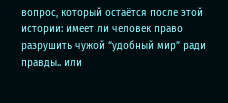вопрос, который остаётся после этой истории: имеет ли человек право разрушить чужой “удобный мир” ради правды.. или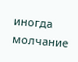иногда молчание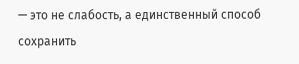— это не слабость, а единственный способ сохранить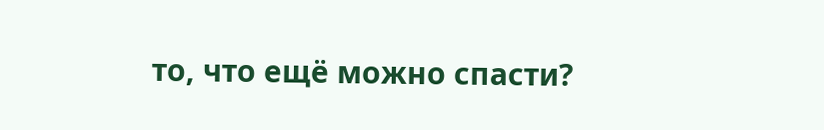то, что ещё можно спасти?